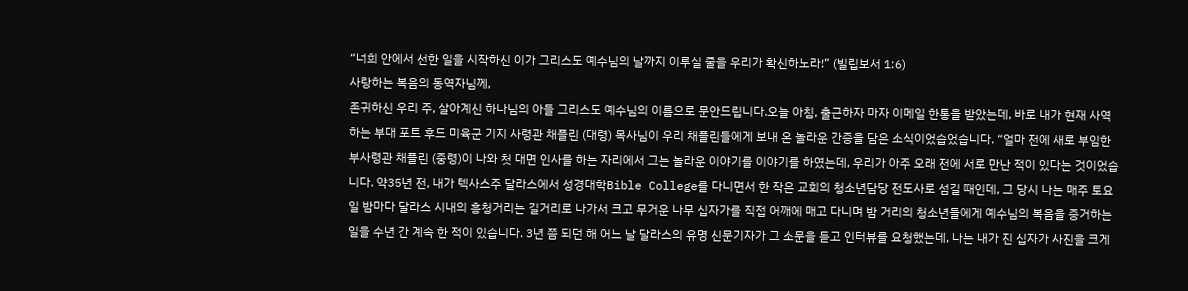“너희 안에서 선한 일을 시작하신 이가 그리스도 예수님의 날까지 이루실 줄을 우리가 확신하노라!” (빌립보서 1:6)
사랑하는 복음의 동역자님께,
존귀하신 우리 주, 살아계신 하나님의 아들 그리스도 예수님의 이름으로 문안드립니다.오늘 아침, 출근하자 마자 이메일 한통을 받았는데, 바로 내가 현재 사역하는 부대 포트 후드 미육군 기지 사령관 채플린 (대령) 목사님이 우리 채플린들에게 보내 온 놀라운 간증을 담은 소식이었습었습니다. “얼마 전에 새로 부임한 부사령관 채플린 (중령)이 나와 첫 대면 인사를 하는 자리에서 그는 놀라운 이야기를 이야기를 하였는데, 우리가 아주 오래 전에 서로 만난 적이 있다는 것이었습니다. 약35년 전, 내가 텍사스주 달라스에서 성경대학Bible College를 다니면서 한 작은 교회의 청소년담당 전도사로 섬길 때인데, 그 당시 나는 매주 토요일 밤마다 달라스 시내의 흥청거리는 길거리로 나가서 크고 무거운 나무 십자가를 직접 어깨에 매고 다니며 밤 거리의 청소년들에게 예수님의 복음을 증거하는 일을 수년 간 계속 한 적이 있습니다. 3년 쯤 되던 해 어느 날 달라스의 유명 신문기자가 그 소문을 듣고 인터뷰를 요청했는데, 나는 내가 진 십자가 사진을 크게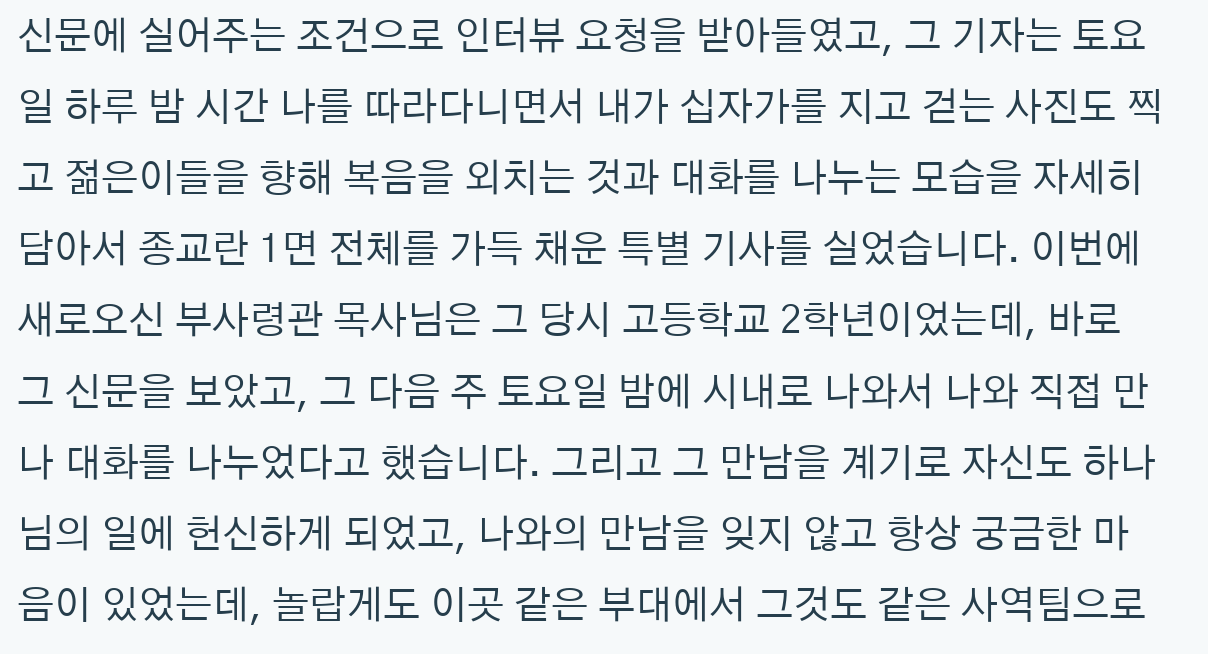신문에 실어주는 조건으로 인터뷰 요청을 받아들였고, 그 기자는 토요일 하루 밤 시간 나를 따라다니면서 내가 십자가를 지고 걷는 사진도 찍고 젊은이들을 향해 복음을 외치는 것과 대화를 나누는 모습을 자세히 담아서 종교란 1면 전체를 가득 채운 특별 기사를 실었습니다. 이번에 새로오신 부사령관 목사님은 그 당시 고등학교 2학년이었는데, 바로 그 신문을 보았고, 그 다음 주 토요일 밤에 시내로 나와서 나와 직접 만나 대화를 나누었다고 했습니다. 그리고 그 만남을 계기로 자신도 하나님의 일에 헌신하게 되었고, 나와의 만남을 잊지 않고 항상 궁금한 마음이 있었는데, 놀랍게도 이곳 같은 부대에서 그것도 같은 사역팀으로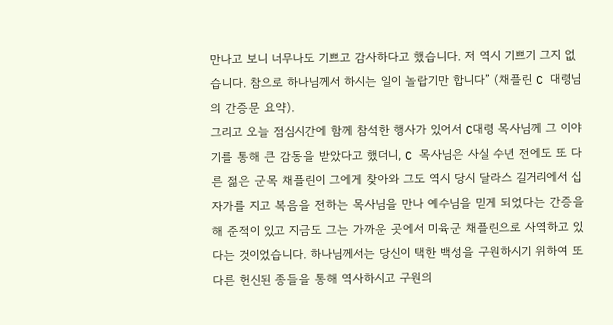만나고 보니 너무나도 기쁘고 감사하다고 했습니다. 저 역시 기쁘기 그지 없습니다. 참으로 하나님께서 하시는 일이 놀랍기만 합니다” (채플린 C 대령님의 간증문 요약).
그리고 오늘 점심시간에 함께 참석한 행사가 있어서 C대령 목사님께 그 이야기를 통해 큰 감동을 받았다고 했더니, C 목사님은 사실 수년 전에도 또 다른 젊은 군목 채플린이 그에게 찾아와 그도 역시 당시 달라스 길거리에서 십자가를 지고 복음을 전하는 목사님을 만나 예수님을 믿게 되었다는 간증을 해 준적이 있고 지금도 그는 가까운 곳에서 미육군 채플린으로 사역하고 있다는 것이었습니다. 하나님께서는 당신이 택한 백성을 구원하시기 위하여 또 다른 헌신된 종들을 통해 역사하시고 구원의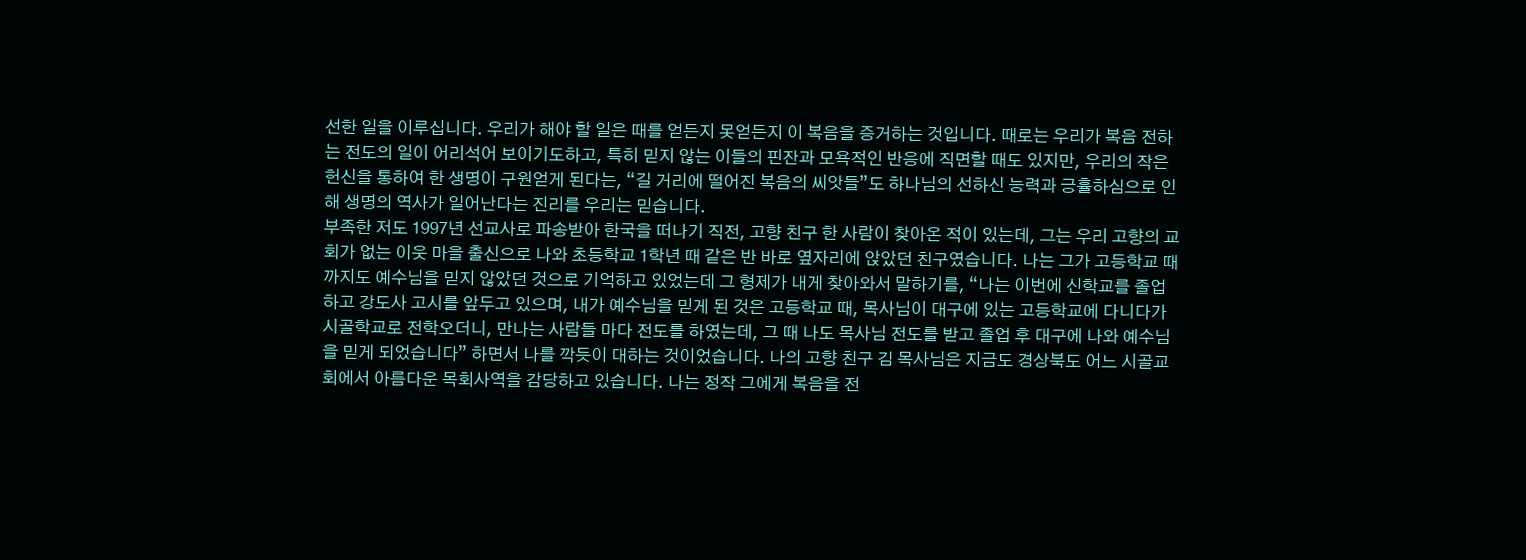선한 일을 이루십니다. 우리가 해야 할 일은 때를 얻든지 못얻든지 이 복음을 증거하는 것입니다. 때로는 우리가 복음 전하는 전도의 일이 어리석어 보이기도하고, 특히 믿지 않는 이들의 핀잔과 모욕적인 반응에 직면할 때도 있지만, 우리의 작은 헌신을 통하여 한 생명이 구원얻게 된다는, “길 거리에 떨어진 복음의 씨앗들”도 하나님의 선하신 능력과 긍휼하심으로 인해 생명의 역사가 일어난다는 진리를 우리는 믿습니다.
부족한 저도 1997년 선교사로 파송받아 한국을 떠나기 직전, 고향 친구 한 사람이 찾아온 적이 있는데, 그는 우리 고향의 교회가 없는 이웃 마을 출신으로 나와 초등학교 1학년 때 같은 반 바로 옆자리에 앉았던 친구였습니다. 나는 그가 고등학교 때까지도 예수님을 믿지 않았던 것으로 기억하고 있었는데 그 형제가 내게 찾아와서 말하기를, “나는 이번에 신학교를 졸업하고 강도사 고시를 앞두고 있으며, 내가 예수님을 믿게 된 것은 고등학교 때, 목사님이 대구에 있는 고등학교에 다니다가 시골학교로 전학오더니, 만나는 사람들 마다 전도를 하였는데, 그 때 나도 목사님 전도를 받고 졸업 후 대구에 나와 예수님을 믿게 되었습니다” 하면서 나를 깍듯이 대하는 것이었습니다. 나의 고향 친구 김 목사님은 지금도 경상북도 어느 시골교회에서 아름다운 목회사역을 감당하고 있습니다. 나는 정작 그에게 복음을 전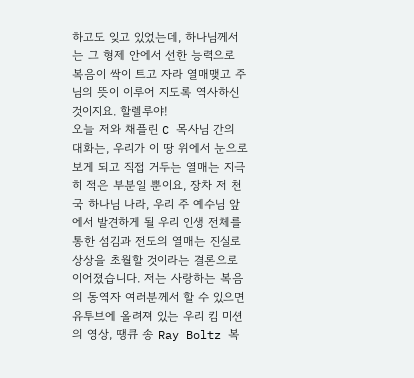하고도 잊고 있었는데, 하나님께서는 그 형제 안에서 선한 능력으로 복음이 싹이 트고 자라 열매맺고 주님의 뜻이 이루어 지도록 역사하신 것이지요. 할렐루야!
오늘 저와 채플린 C 목사님 간의 대화는, 우리가 이 땅 위에서 눈으로 보게 되고 직접 거두는 열매는 지극히 적은 부분일 뿐이요, 장차 저 천국 하나님 나라, 우리 주 예수님 앞에서 발견하게 될 우리 인생 전체를 통한 섬김과 전도의 열매는 진실로 상상을 초월할 것이라는 결론으로 이어졌습니다. 저는 사랑하는 복음의 동역자 여러분께서 할 수 있으면 유투브에 올려져 있는 우리 킴 미션의 영상, 땡큐 송 Ray Boltz 복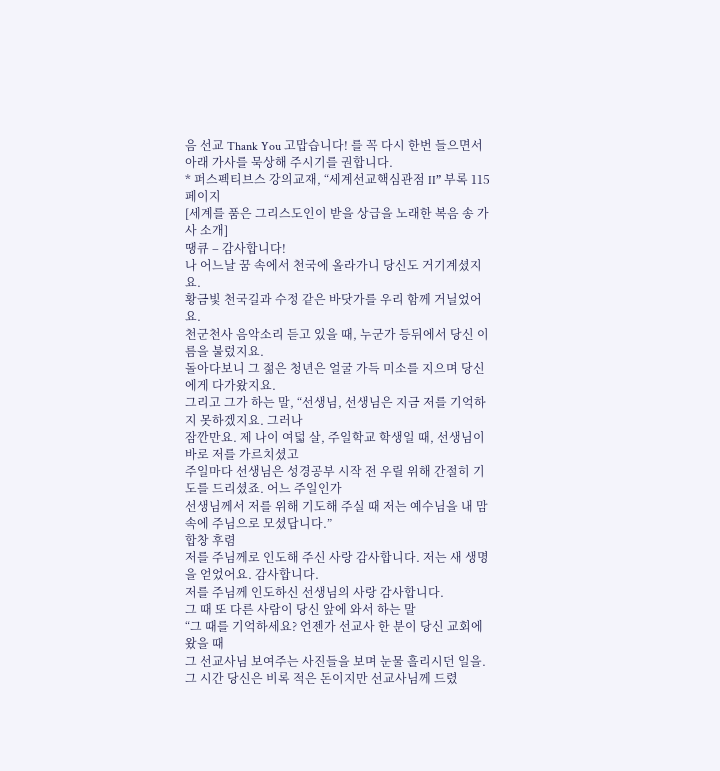음 선교 Thank You 고맙습니다! 를 꼭 다시 한번 들으면서 아래 가사를 묵상해 주시기를 권합니다.
* 퍼스펙티브스 강의교재, “세계선교핵심관점 II” 부록 115페이지
[세계를 품은 그리스도인이 받을 상급을 노래한 복음 송 가사 소개]
땡큐 – 감사합니다!
나 어느날 꿈 속에서 천국에 올라가니 당신도 거기계셨지요.
황금빛 천국길과 수정 같은 바닷가를 우리 함께 거닐었어요.
천군천사 음악소리 듣고 있을 때, 누군가 등뒤에서 당신 이름을 불렀지요.
돌아다보니 그 젊은 청년은 얼굴 가득 미소를 지으며 당신에게 다가왔지요.
그리고 그가 하는 말, “선생님, 선생님은 지금 저를 기억하지 못하겠지요. 그러나
잠깐만요. 제 나이 여덟 살, 주일학교 학생일 때, 선생님이 바로 저를 가르치셨고
주일마다 선생님은 성경공부 시작 전 우릴 위해 간절히 기도를 드리셨죠. 어느 주일인가
선생님께서 저를 위해 기도해 주실 때 저는 예수님을 내 맘 속에 주님으로 모셨답니다.”
합창 후렴
저를 주님께로 인도해 주신 사랑 감사합니다. 저는 새 생명을 얻었어요. 감사합니다.
저를 주님께 인도하신 선생님의 사랑 감사합니다.
그 때 또 다른 사람이 당신 앞에 와서 하는 말
“그 때를 기억하세요? 언젠가 선교사 한 분이 당신 교회에 왔을 때
그 선교사님 보여주는 사진들을 보며 눈물 흘리시던 일을.
그 시간 당신은 비록 적은 돈이지만 선교사님께 드렸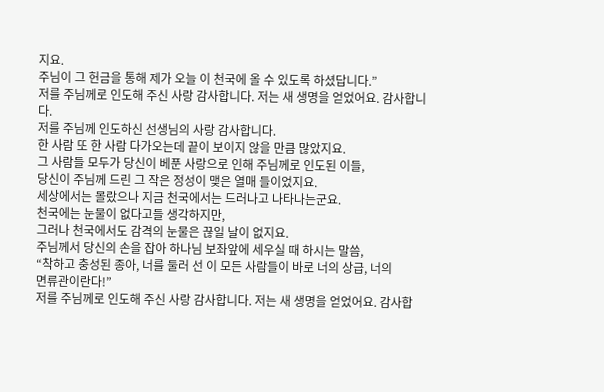지요.
주님이 그 헌금을 통해 제가 오늘 이 천국에 올 수 있도록 하셨답니다.”
저를 주님께로 인도해 주신 사랑 감사합니다. 저는 새 생명을 얻었어요. 감사합니다.
저를 주님께 인도하신 선생님의 사랑 감사합니다.
한 사람 또 한 사람 다가오는데 끝이 보이지 않을 만큼 많았지요.
그 사람들 모두가 당신이 베푼 사랑으로 인해 주님께로 인도된 이들,
당신이 주님께 드린 그 작은 정성이 맺은 열매 들이었지요.
세상에서는 몰랐으나 지금 천국에서는 드러나고 나타나는군요.
천국에는 눈물이 없다고들 생각하지만,
그러나 천국에서도 감격의 눈물은 끊일 날이 없지요.
주님께서 당신의 손을 잡아 하나님 보좌앞에 세우실 때 하시는 말씀,
“착하고 충성된 종아, 너를 둘러 선 이 모든 사람들이 바로 너의 상급, 너의
면류관이란다!”
저를 주님께로 인도해 주신 사랑 감사합니다. 저는 새 생명을 얻었어요. 감사합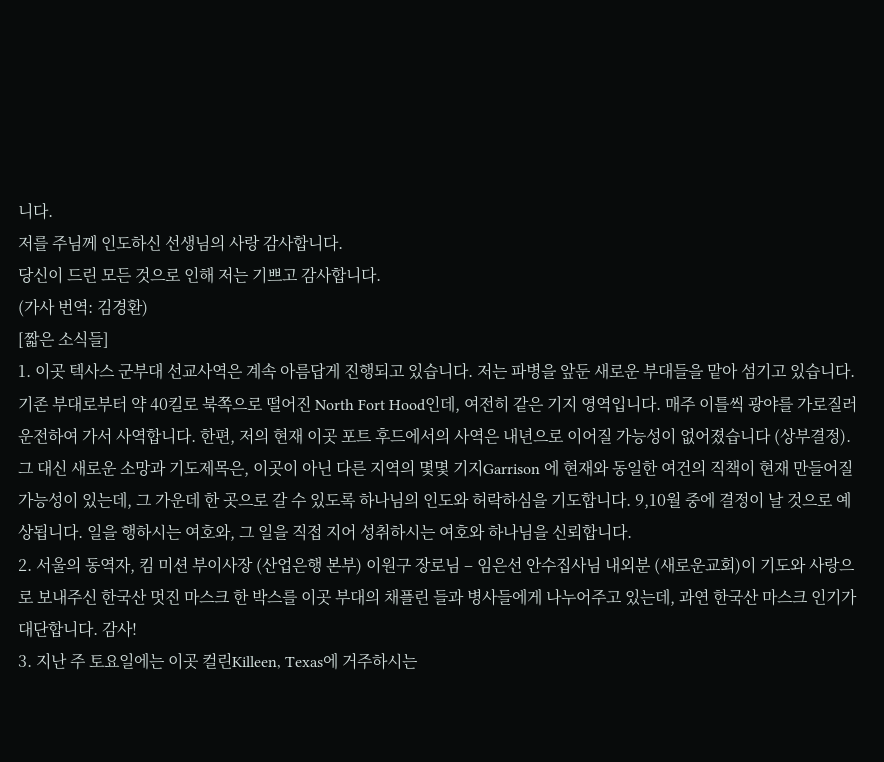니다.
저를 주님께 인도하신 선생님의 사랑 감사합니다.
당신이 드린 모든 것으로 인해 저는 기쁘고 감사합니다.
(가사 번역: 김경환)
[짧은 소식들]
1. 이곳 텍사스 군부대 선교사역은 계속 아름답게 진행되고 있습니다. 저는 파병을 앞둔 새로운 부대들을 맡아 섬기고 있습니다. 기존 부대로부터 약 40킬로 북쪽으로 떨어진 North Fort Hood인데, 여전히 같은 기지 영역입니다. 매주 이틀씩 광야를 가로질러 운전하여 가서 사역합니다. 한편, 저의 현재 이곳 포트 후드에서의 사역은 내년으로 이어질 가능성이 없어졌습니다 (상부결정). 그 대신 새로운 소망과 기도제목은, 이곳이 아닌 다른 지역의 몇몇 기지Garrison 에 현재와 동일한 여건의 직책이 현재 만들어질 가능성이 있는데, 그 가운데 한 곳으로 갈 수 있도록 하나님의 인도와 허락하심을 기도합니다. 9,10월 중에 결정이 날 것으로 예상됩니다. 일을 행하시는 여호와, 그 일을 직접 지어 성취하시는 여호와 하나님을 신뢰합니다.
2. 서울의 동역자, 킴 미션 부이사장 (산업은행 본부) 이원구 장로님 – 임은선 안수집사님 내외분 (새로운교회)이 기도와 사랑으로 보내주신 한국산 멋진 마스크 한 박스를 이곳 부대의 채플린 들과 병사들에게 나누어주고 있는데, 과연 한국산 마스크 인기가 대단합니다. 감사!
3. 지난 주 토요일에는 이곳 컬린Killeen, Texas에 거주하시는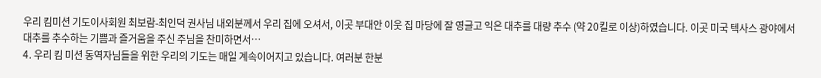우리 킴미션 기도이사회원 최보람-최인덕 권사님 내외분께서 우리 집에 오셔서, 이곳 부대안 이웃 집 마당에 잘 영글고 익은 대추를 대량 추수 (약 20킬로 이상)하였습니다. 이곳 미국 텍사스 광야에서 대추를 추수하는 기쁨과 즐거움을 주신 주님을 찬미하면서…
4. 우리 킴 미션 동역자님들을 위한 우리의 기도는 매일 계속이어지고 있습니다. 여러분 한분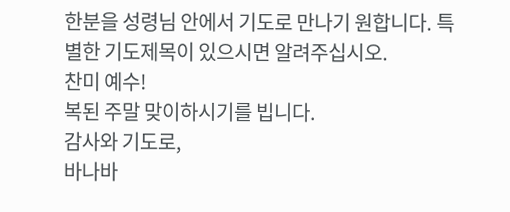한분을 성령님 안에서 기도로 만나기 원합니다. 특별한 기도제목이 있으시면 알려주십시오.
찬미 예수!
복된 주말 맞이하시기를 빕니다.
감사와 기도로,
바나바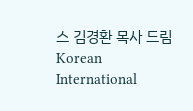스 김경환 목사 드림
Korean International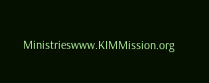Ministrieswww.KIMMission.org